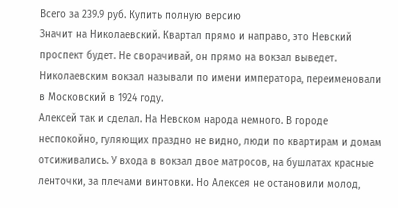Всего за 239.9 руб. Купить полную версию
Значит на Николаевский. Квартал прямо и направо, это Невский проспект будет. Не сворачивай, он прямо на вокзал выведет.
Николаевским вокзал называли по имени императора, переименовали в Московский в 1924 году.
Алексей так и сделал. На Невском народа немного. В городе неспокойно, гуляющих праздно не видно, люди по квартирам и домам отсиживались. У входа в вокзал двое матросов, на бушлатах красные ленточки, за плечами винтовки. Но Алексея не остановили молод,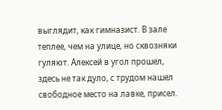выглядит, как гимназист. В зале теплее, чем на улице, но сквозняки гуляют. Алексей в угол прошел, здесь не так дуло, с трудом нашел свободное место на лавке, присел.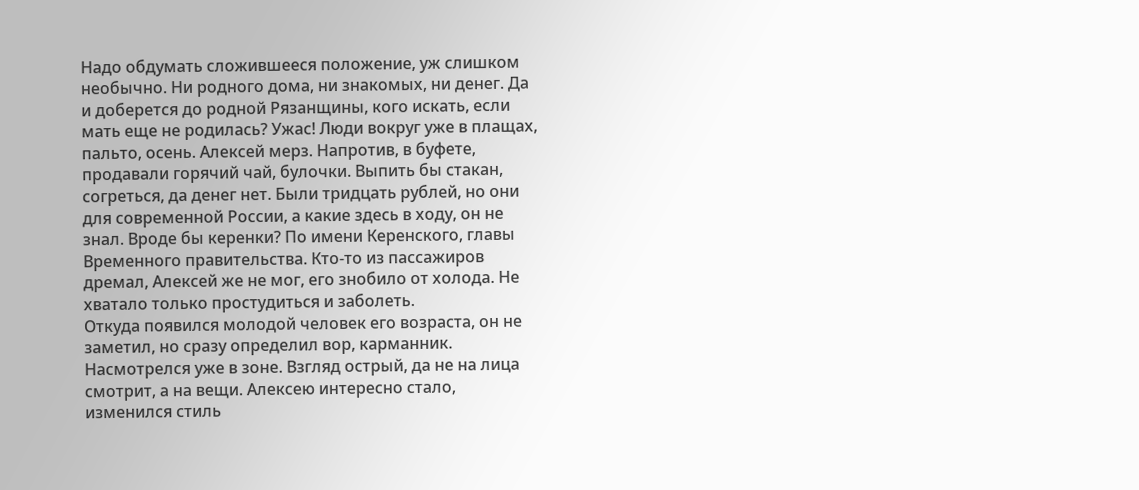Надо обдумать сложившееся положение, уж слишком необычно. Ни родного дома, ни знакомых, ни денег. Да и доберется до родной Рязанщины, кого искать, если мать еще не родилась? Ужас! Люди вокруг уже в плащах, пальто, осень. Алексей мерз. Напротив, в буфете, продавали горячий чай, булочки. Выпить бы стакан, согреться, да денег нет. Были тридцать рублей, но они для современной России, а какие здесь в ходу, он не знал. Вроде бы керенки? По имени Керенского, главы Временного правительства. Кто-то из пассажиров дремал, Алексей же не мог, его знобило от холода. Не хватало только простудиться и заболеть.
Откуда появился молодой человек его возраста, он не заметил, но сразу определил вор, карманник. Насмотрелся уже в зоне. Взгляд острый, да не на лица смотрит, а на вещи. Алексею интересно стало, изменился стиль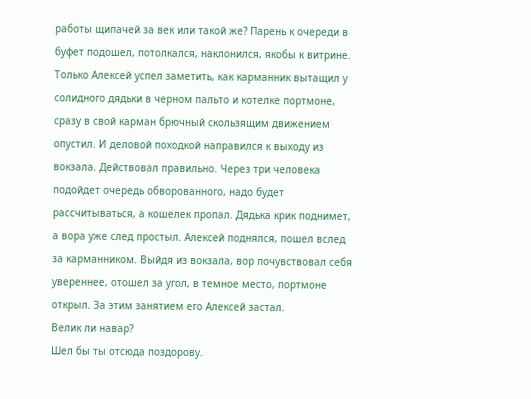работы щипачей за век или такой же? Парень к очереди в буфет подошел, потолкался, наклонился, якобы к витрине. Только Алексей успел заметить, как карманник вытащил у солидного дядьки в черном пальто и котелке портмоне, сразу в свой карман брючный скользящим движением опустил. И деловой походкой направился к выходу из вокзала. Действовал правильно. Через три человека подойдет очередь обворованного, надо будет рассчитываться, а кошелек пропал. Дядька крик поднимет, а вора уже след простыл. Алексей поднялся, пошел вслед за карманником. Выйдя из вокзала, вор почувствовал себя увереннее, отошел за угол, в темное место, портмоне открыл. За этим занятием его Алексей застал.
Велик ли навар?
Шел бы ты отсюда поздорову.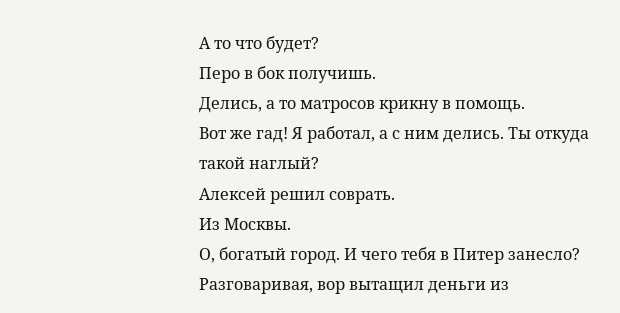А то что будет?
Перо в бок получишь.
Делись, а то матросов крикну в помощь.
Вот же гад! Я работал, а с ним делись. Ты откуда такой наглый?
Алексей решил соврать.
Из Москвы.
О, богатый город. И чего тебя в Питер занесло?
Разговаривая, вор вытащил деньги из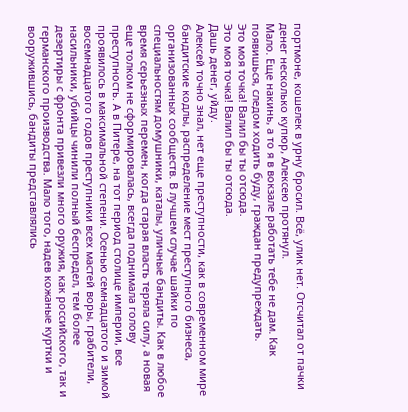портмоне, кошелек в урну бросил. Всё, улик нет. Отсчитал от пачки денег несколько купюр, Алексею протянул.
Мало. Еще накинь, а то я в вокзале работать тебе не дам. Как появишься, следом ходить буду, граждан предупреждать.
Это моя точка! Валил бы ты отсюда.
Это моя точка! Валил бы ты отсюда.
Дашь денег, уйду.
Алексей точно знал, нет еще преступности, как в современном мире бандитские кодлы, распределение мест преступного бизнеса, организованных сообществ. В лучшем случае шайки по специальностям домушники, каталы, уличные бандиты. Как в любое время серьезных перемен, когда старая власть теряла силу, а новая еще толком не сформировалась, всегда поднимала голову преступность. А в Питере, на тот период столице империи, все проявилось в максимальной степени. Осенью семнадцатого и зимой восемнадцатого годов преступники всех мастей воры, грабители, насильники, убийцы чинили полный беспредел, тем более дезертиры с фронта привезли много оружия, как российского, так и германского производства. Мало того, надев кожаные куртки и вооружившись, бандиты представлялись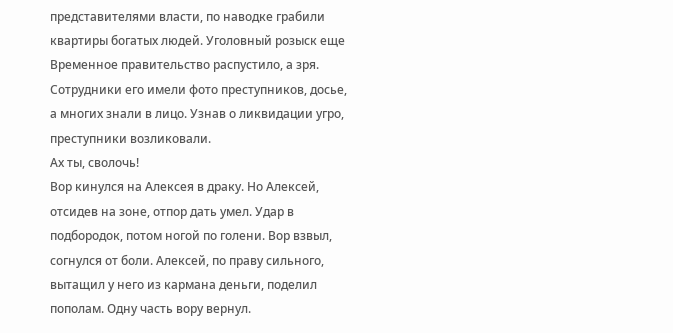представителями власти, по наводке грабили квартиры богатых людей. Уголовный розыск еще Временное правительство распустило, а зря. Сотрудники его имели фото преступников, досье, а многих знали в лицо. Узнав о ликвидации угро, преступники возликовали.
Ах ты, сволочь!
Вор кинулся на Алексея в драку. Но Алексей, отсидев на зоне, отпор дать умел. Удар в подбородок, потом ногой по голени. Вор взвыл, согнулся от боли. Алексей, по праву сильного, вытащил у него из кармана деньги, поделил пополам. Одну часть вору вернул.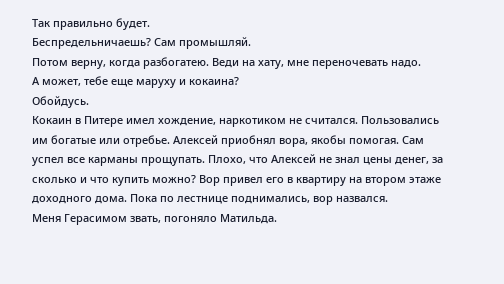Так правильно будет.
Беспредельничаешь? Сам промышляй.
Потом верну, когда разбогатею. Веди на хату, мне переночевать надо.
А может, тебе еще маруху и кокаина?
Обойдусь.
Кокаин в Питере имел хождение, наркотиком не считался. Пользовались им богатые или отребье. Алексей приобнял вора, якобы помогая. Сам успел все карманы прощупать. Плохо, что Алексей не знал цены денег, за сколько и что купить можно? Вор привел его в квартиру на втором этаже доходного дома. Пока по лестнице поднимались, вор назвался.
Меня Герасимом звать, погоняло Матильда.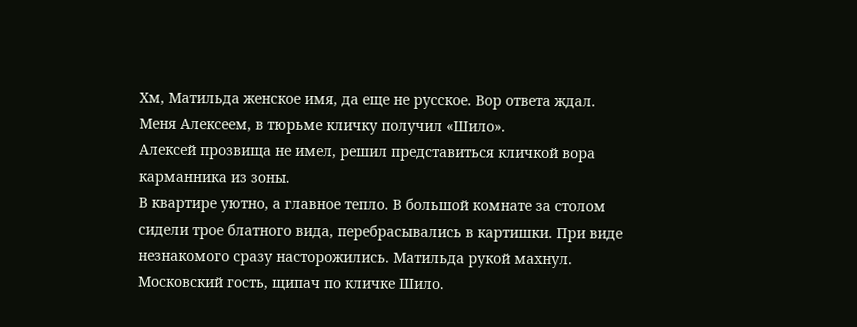Хм, Матильда женское имя, да еще не русское. Вор ответа ждал.
Меня Алексеем, в тюрьме кличку получил «Шило».
Алексей прозвища не имел, решил представиться кличкой вора карманника из зоны.
В квартире уютно, а главное тепло. В большой комнате за столом сидели трое блатного вида, перебрасывались в картишки. При виде незнакомого сразу насторожились. Матильда рукой махнул.
Московский гость, щипач по кличке Шило.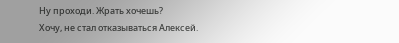Ну проходи. Жрать хочешь?
Хочу, не стал отказываться Алексей.